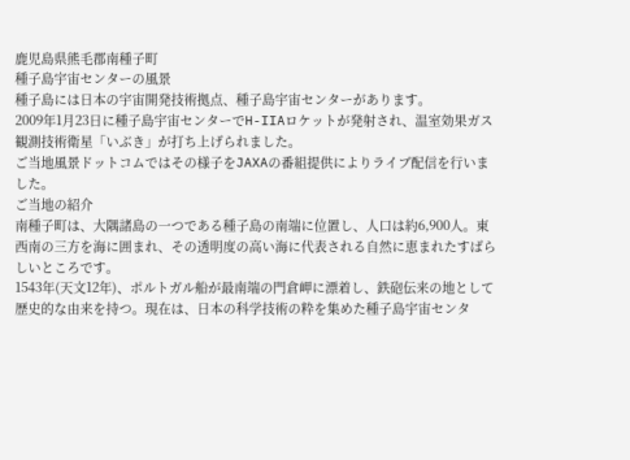鹿児島県熊毛郡南種子町
種子島宇宙センターの風景
種子島には日本の宇宙開発技術拠点、種子島宇宙センターがあります。
2009年1月23日に種子島宇宙センターでH-IIAロケットが発射され、温室効果ガス観測技術衛星「いぶき」が打ち上げられました。
ご当地風景ドットコムではその様子をJAXAの番組提供によりライブ配信を行いました。
ご当地の紹介
南種子町は、大隅諸島の一つである種子島の南端に位置し、人口は約6,900人。東西南の三方を海に囲まれ、その透明度の高い海に代表される自然に恵まれたすばらしいところです。
1543年(天文12年)、ポルトガル船が最南端の門倉岬に漂着し、鉄砲伝来の地として歴史的な由来を持つ。現在は、日本の科学技術の粋を集めた種子島宇宙センタ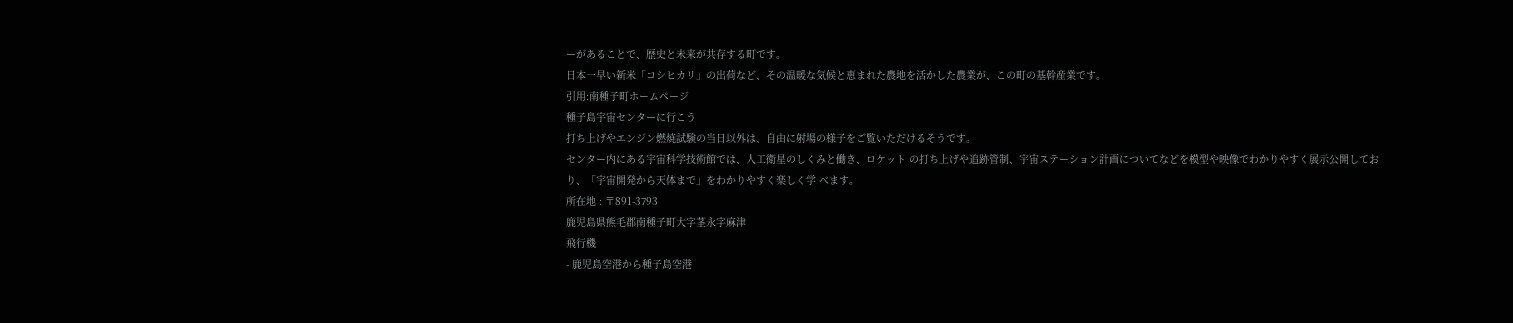ーがあることで、歴史と未来が共存する町です。
日本一早い新米「コシヒカリ」の出荷など、その温暖な気候と恵まれた農地を活かした農業が、この町の基幹産業です。
引用:南種子町ホームページ
種子島宇宙センターに行こう
打ち上げやエンジン燃焼試験の当日以外は、自由に射場の様子をご覧いただけるそうです。
センター内にある宇宙科学技術館では、人工衛星のしくみと働き、ロケット の打ち上げや追跡管制、宇宙ステーション計画についてなどを模型や映像でわかりやすく展示公開しており、「宇宙開発から天体まで」をわかりやすく楽しく学 べます。
所在地 : 〒891-3793
鹿児島県熊毛郡南種子町大字茎永字麻津
飛行機
- 鹿児島空港から種子島空港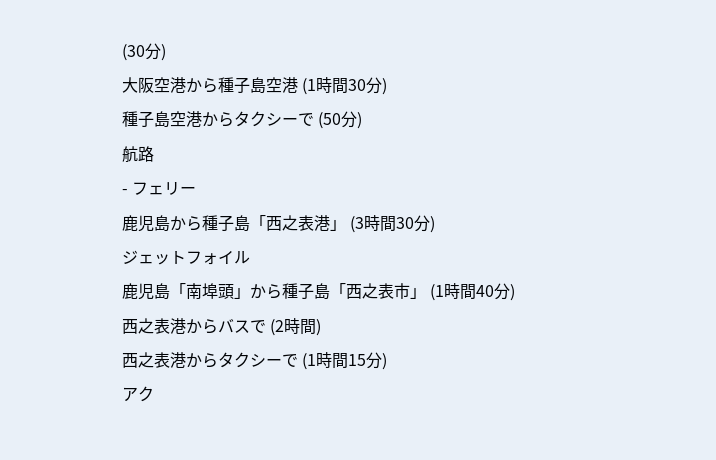(30分)
大阪空港から種子島空港 (1時間30分)
種子島空港からタクシーで (50分)
航路
- フェリー
鹿児島から種子島「西之表港」 (3時間30分)
ジェットフォイル
鹿児島「南埠頭」から種子島「西之表市」 (1時間40分)
西之表港からバスで (2時間)
西之表港からタクシーで (1時間15分)
アク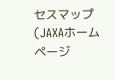セスマップ(JAXAホームページ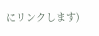にリンクします)